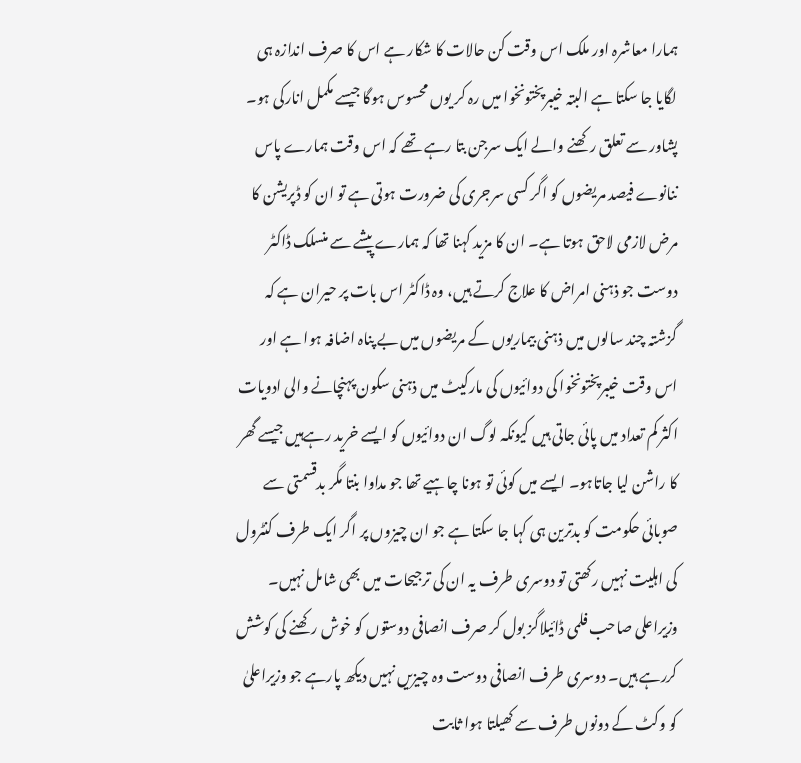ہمارا معاشرہ اور ملک اس وقت کن حالات کا شکار ہے اس کا صرف اندازہ ہی لگایا جا سکتا ہے البتہ خیبرپختونخوا میں رہ کر یوں محسوس ہوگا جیسے مکمل انارکی ہو۔ پشاور سے تعلق رکھنے والے ایک سرجن بتا رہے تھے کہ اس وقت ہمارے پاس ننانوے فیصد مریضوں کو اگر کسی سرجری کی ضرورت ہوتی ہے تو ان کو ڈپریشن کا مرض لازمی لاحق ہوتا ہے۔ ان کا مزید کہنا تھا کہ ہمارے پیشے سے منسلک ڈاکٹر دوست جو ذہنی امراض کا علاج کرتے ہیں، وہ ڈاکٹر اس بات پر حیران ہے کہ گزشتہ چند سالوں میں ذہنی بیماریوں کے مریضوں میں بے پناہ اضافہ ہوا ہے اور اس وقت خیبرپختونخوا کی دوائیوں کی مارکیٹ میں ذہنی سکون پہنچانے والی ادویات اکثر کم تعداد میں پائی جاتی ہیں کیونکہ لوگ ان دوائیوں کو ایسے خرید رہےہیں جیسے گھر کا راشن لیا جاتاہو۔ ایسے میں کوئی تو ہونا چاہیے تھا جو مداوا بنتا مگر بدقسمتی سے صوبائی حکومت کو بدترین ہی کہا جا سکتا ہے جو ان چیزوں پر اگر ایک طرف کنٹرول کی اہلیت نہیں رکھتی تو دوسری طرف یہ ان کی ترجیحات میں بھی شامل نہیں۔ وزیراعلی صاحب فلمی ڈائیلاگز بول کر صرف انصافی دوستوں کو خوش رکھنے کی کوشش کررہے ہیں۔ دوسری طرف انصافی دوست وہ چیزیں نہیں دیکھ پارہے جو وزیراعلیٰ کو وکٹ کے دونوں طرف سے کھیلتا ہوا ثابت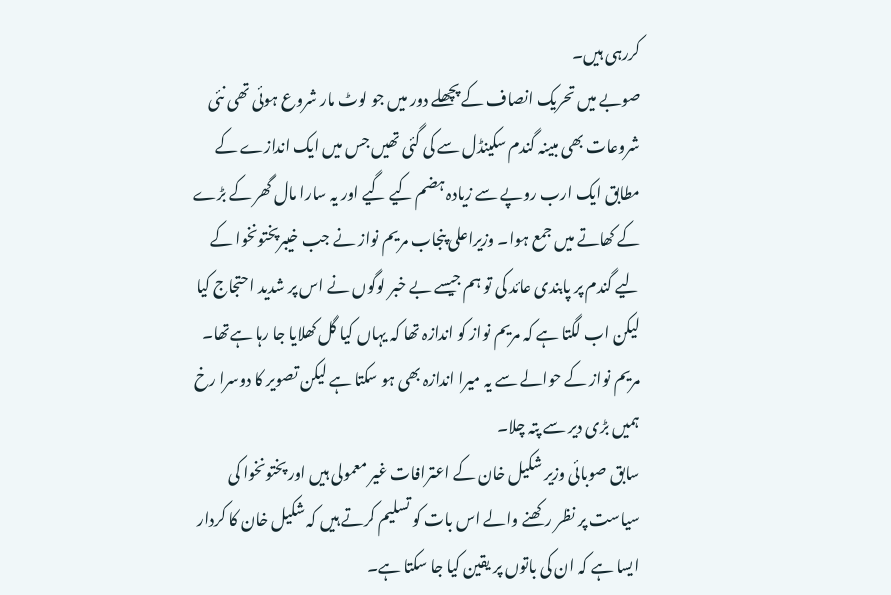کررہی ہیں۔
صوبے میں تحریک انصاف کے پچھلے دور میں جو لوٹ مار شروع ہوئی تھی نئی شروعات بھی مبینہ گندم سکینڈل سے کی گئی تھیں جس میں ایک اندازے کے مطابق ایک ارب روپے سے زیادہ ہضم کیے گیے اور یہ سارا مال گھر کے بڑے کے کھاتے میں جمع ہوا۔ وزیراعلی پنجاب مریم نواز نے جب خیبرپختونخوا کے لیے گندم پر پابندی عائد کی تو ہم جیسے بے خبر لوگوں نے اس پر شدید احتجاج کیا لیکن اب لگتا ہے کہ مریم نواز کو اندازہ تھا کہ یہاں کیا گل کھلایا جا رہا ہےتھا۔ مریم نواز کے حوالے سے یہ میرا اندازہ بھی ہو سکتا ہے لیکن تصویر کا دوسرا رخ ہمیں بڑی دیر سے پتہ چلا۔
سابق صوبائی وزیر شکیل خان کے اعترافات غیر معمولی ہیں اور پختونخوا کی سیاست پر نظر رکھنے والے اس بات کو تسلیم کرتے ہیں کہ شکیل خان کا کردار ایسا ہے کہ ان کی باتوں پر یقین کیا جا سکتا ہے۔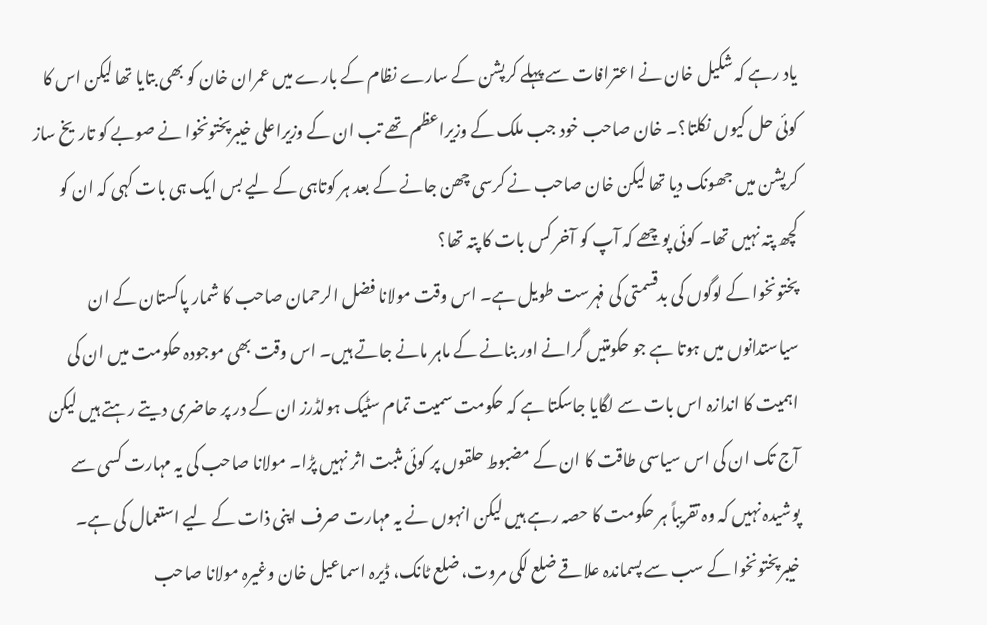یاد رہے کہ شکیل خان نے اعترافات سے پہلے کرپشن کے سارے نظام کے بارے میں عمران خان کو بھی بتایا تھا لیکن اس کا کوئی حل کیوں نکلتا؟۔ خان صاحب خود جب ملک کے وزیراعظم تھے تب ان کے وزیراعلی خیبرپختونخوا نے صوبے کو تاریخ ساز کرپشن میں جھونک دیا تھا لیکن خان صاحب نے کرسی چھن جانے کے بعد ہر کوتاہی کے لیے بس ایک ہی بات کہی کہ ان کو کچھ پتہ نہیں تھا۔ کوئی پوچھے کہ آپ کو آخر کس بات کا پتہ تھا؟
پختونخوا کے لوگوں کی بدقسمتی کی فہرست طویل ہے۔ اس وقت مولانا فضل الرحمان صاحب کا شمار پاکستان کے ان سیاستدانوں میں ہوتا ہے جو حکومتیں گرانے اور بنانے کے ماہر مانے جاتے ہیں۔ اس وقت بھی موجودہ حکومت میں ان کی اہمیت کا اندازہ اس بات سے لگایا جاسکتا ہے کہ حکومت سمیت تمام سٹیک ہولڈرز ان کے در پر حاضری دیتے رہتے ہیں لیکن آج تک ان کی اس سیاسی طاقت کا ان کے مضبوط حلقوں پر کوئی مثبت اثر نہیں پڑا۔ مولانا صاحب کی یہ مہارت کسی سے پوشیدہ نہیں کہ وہ تقریباً ہر حکومت کا حصہ رہے ہیں لیکن انہوں نے یہ مہارت صرف اپنی ذات کے لیے استعمال کی ہے۔
خیبرپختونخوا کے سب سے پسماندہ علاقے ضلع لکی مروت، ضلع ٹانک، ڈیرہ اسماعیل خان وغیرہ مولانا صاحب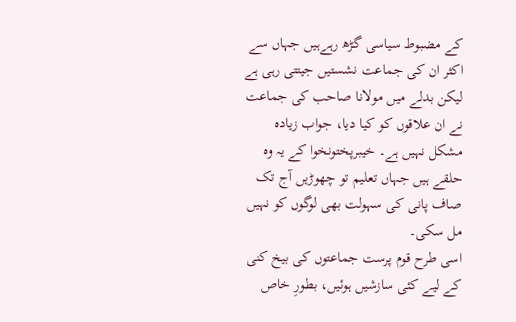کے مضبوط سیاسی گڑھ رہےہیں جہاں سے اکثر ان کی جماعت نشستیں جیتتی رہی ہے لیکن بدلے میں مولانا صاحب کی جماعت نے ان علاقوں کو کیا دیا، جواب زیادہ مشکل نہیں ہے۔ خیبرپختونخوا کے یہ وہ حلقے ہیں جہاں تعلیم تو چھوڑیں آج تک صاف پانی کی سہولت بھی لوگوں کو نہیں مل سکی۔
اسی طرح قوم پرست جماعتوں کی بیخ کنی کے لیے کئی سازشیں ہوئیں، بطورِ خاص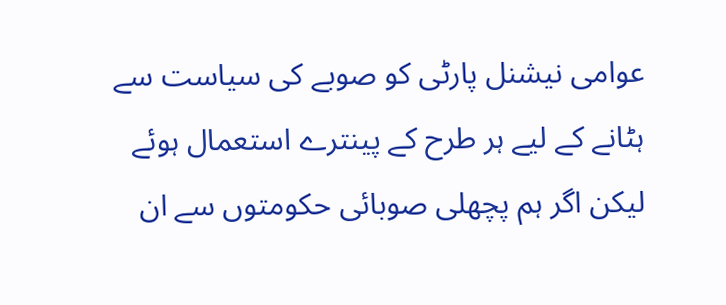عوامی نیشنل پارٹی کو صوبے کی سیاست سے ہٹانے کے لیے ہر طرح کے پینترے استعمال ہوئے لیکن اگر ہم پچھلی صوبائی حکومتوں سے ان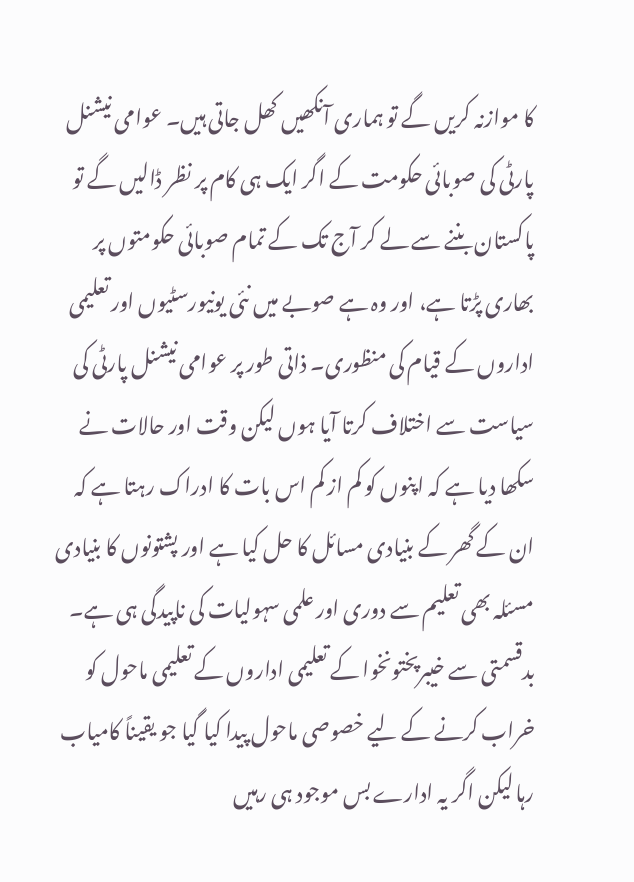کا موازنہ کریں گے تو ہماری آنکھیں کھل جاتی ہیں۔ عوامی نیشنل پارٹی کی صوبائی حکومت کے اگر ایک ہی کام پر نظر ڈالیں گے تو پاکستان بننے سے لے کر آج تک کے تمام صوبائی حکومتوں پر بھاری پڑتا ہے، اور وہ ہے صوبے میں نئی یونیورسٹیوں اور تعلیمی اداروں کے قیام کی منظوری۔ ذاتی طور پر عوامی نیشنل پارٹی کی سیاست سے اختلاف کرتا آیا ہوں لیکن وقت اور حالات نے سکھا دیا ہے کہ اپنوں کو کم از کم اس بات کا ادراک رہتا ہے کہ ان کے گھر کے بنیادی مسائل کا حل کیا ہے اور پشتونوں کا بنیادی مسئلہ بھی تعلیم سے دوری اور علمی سہولیات کی ناپیدگی ہی ہے۔
بدقسمتی سے خیبرپختونخوا کے تعلیمی اداروں کے تعلیمی ماحول کو خراب کرنے کے لیے خصوصی ماحول پیدا کیا گیا جو یقیناً کامیاب رہا لیکن اگر یہ ادارے بس موجود ہی رہیں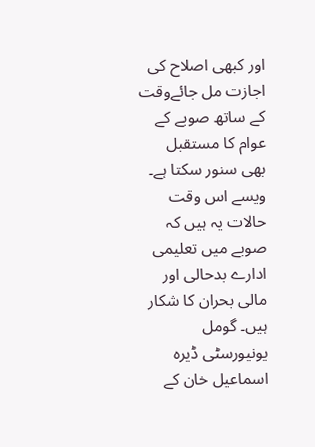اور کبھی اصلاح کی اجازت مل جائےوقت کے ساتھ صوبے کے عوام کا مستقبل بھی سنور سکتا ہے۔ ویسے اس وقت حالات یہ ہیں کہ صوبے میں تعلیمی ادارے بدحالی اور مالی بحران کا شکار ہیں۔ گومل یونیورسٹی ڈیرہ اسماعیل خان کے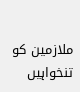ملازمین کو تنخواہیں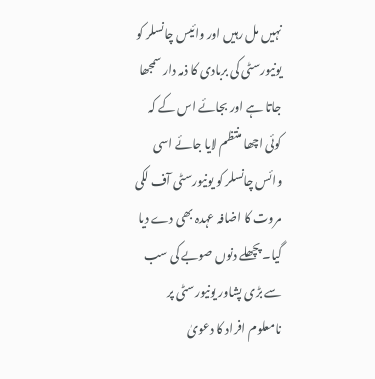نہیں مل رہیں اور وائیس چانسلر کو یونیورسٹی کی بربادی کا ذمہ دار سمجھا جاتا ہے اور بجائے اس کے کہ کوئی اچھا منتظم لایا جائے اسی وائس چانسلر کو یونیورسٹی آف لکی مروت کا اضافہ عہدہ بھی دے دیا گیا۔ پچھلے دنوں صوبے کی سب سے بڑی پشاور یونیورسٹی پر نامعلوم افراد کا دعویٰ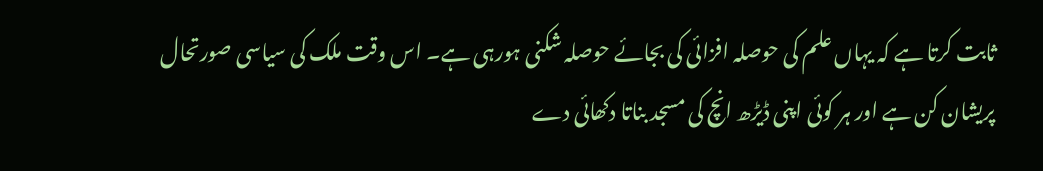ثابت کرتا ہے کہ یہاں علم کی حوصلہ افزائی کی بجائے حوصلہ شکنی ہورہی ہے۔ اس وقت ملک کی سیاسی صورتحال پریشان کن ہے اور ہر کوئی اپنی ڈیڑھ انچ کی مسجد بناتا دکھائی دے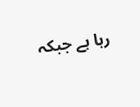رہا ہے جبکہ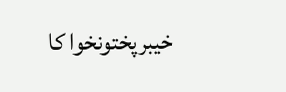خیبرپختونخوا کا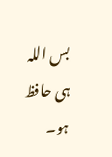بس اللہ ہی حافظ ہو۔